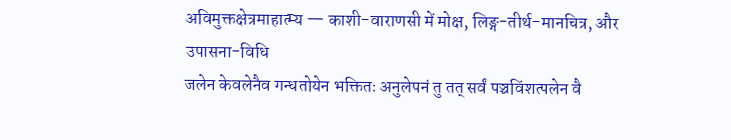अविमुक्तक्षेत्रमाहात्म्य — काशी-वाराणसी में मोक्ष, लिङ्ग-तीर्थ-मानचित्र, और उपासना-विधि
जलेन केवलेनैव गन्धतोयेन भक्तितः अनुलेपनं तु तत् सर्वं पञ्चविंशत्पलेन वै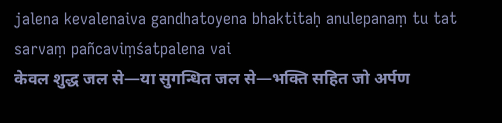jalena kevalenaiva gandhatoyena bhaktitaḥ anulepanaṃ tu tat sarvaṃ pañcaviṃśatpalena vai
केवल शुद्ध जल से—या सुगन्धित जल से—भक्ति सहित जो अर्पण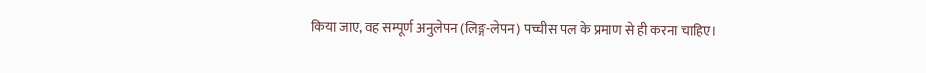किया जाए, वह सम्पूर्ण अनुलेपन (लिङ्ग-लेपन) पच्चीस पल के प्रमाण से ही करना चाहिए।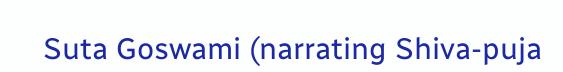Suta Goswami (narrating Shiva-puja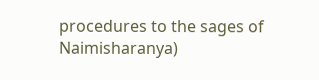procedures to the sages of Naimisharanya)